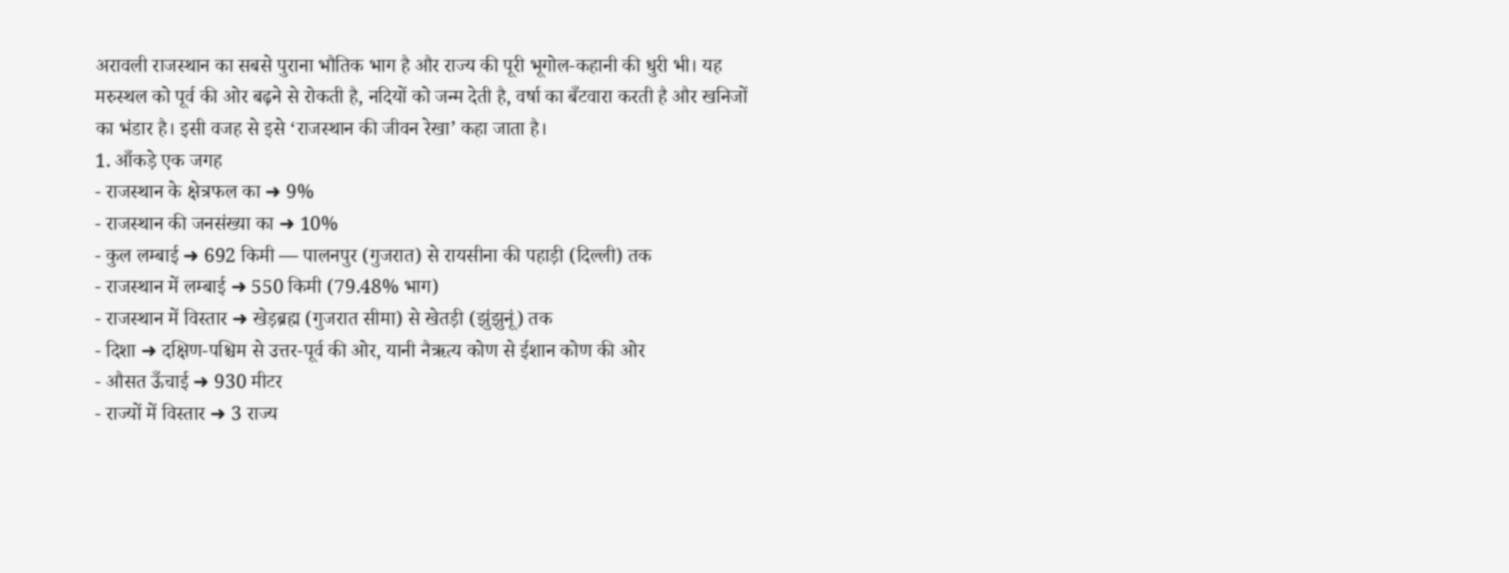अरावली राजस्थान का सबसे पुराना भौतिक भाग है और राज्य की पूरी भूगोल-कहानी की धुरी भी। यह मरुस्थल को पूर्व की ओर बढ़ने से रोकती है, नदियों को जन्म देती है, वर्षा का बँटवारा करती है और खनिजों का भंडार है। इसी वजह से इसे ‘राजस्थान की जीवन रेखा’ कहा जाता है।
1. आँकड़े एक जगह
- राजस्थान के क्षेत्रफल का ➜ 9%
- राजस्थान की जनसंख्या का ➜ 10%
- कुल लम्बाई ➜ 692 किमी — पालनपुर (गुजरात) से रायसीना की पहाड़ी (दिल्ली) तक
- राजस्थान में लम्बाई ➜ 550 किमी (79.48% भाग)
- राजस्थान में विस्तार ➜ खेड़ब्रह्म (गुजरात सीमा) से खेतड़ी (झुंझुनूं) तक
- दिशा ➜ दक्षिण-पश्चिम से उत्तर-पूर्व की ओर, यानी नैऋत्य कोण से ईशान कोण की ओर
- औसत ऊँचाई ➜ 930 मीटर
- राज्यों में विस्तार ➜ 3 राज्य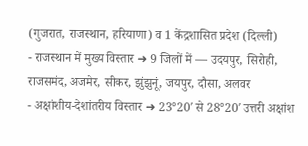(गुजरात, राजस्थान, हरियाणा) व 1 केंद्रशासित प्रदेश (दिल्ली)
- राजस्थान में मुख्य विस्तार ➜ 9 जिलों में — उदयपुर, सिरोही, राजसमंद, अजमेर, सीकर, झुंझुनूं, जयपुर, दौसा, अलवर
- अक्षांशीय-देशांतरीय विस्तार ➜ 23°20′ से 28°20′ उत्तरी अक्षांश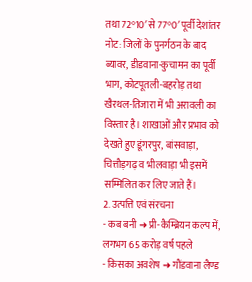तथा 72°10′ से 77°0′ पूर्वी देशांतर
नोट: जिलों के पुनर्गठन के बाद ब्यावर, डीडवाना-कुचामन का पूर्वी भाग, कोटपूतली-बहरोड़ तथा खैरथल-तिजारा में भी अरावली का विस्तार है। शाखाओं और प्रभाव को देखते हुए डूंगरपुर, बांसवाड़ा, चित्तौड़गढ़ व भीलवाड़ा भी इसमें सम्मिलित कर लिए जाते हैं।
2. उत्पत्ति एवं संरचना
- कब बनी ➜ प्री-कैम्ब्रियन कल्प में, लगभग 65 करोड़ वर्ष पहले
- किसका अवशेष ➜ गौंडवाना लैण्ड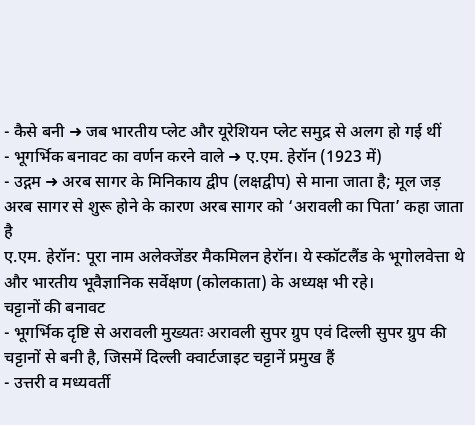- कैसे बनी ➜ जब भारतीय प्लेट और यूरेशियन प्लेट समुद्र से अलग हो गई थीं
- भूगर्भिक बनावट का वर्णन करने वाले ➜ ए.एम. हेरॉन (1923 में)
- उद्गम ➜ अरब सागर के मिनिकाय द्वीप (लक्षद्वीप) से माना जाता है; मूल जड़ अरब सागर से शुरू होने के कारण अरब सागर को ‘अरावली का पिता’ कहा जाता है
ए.एम. हेरॉन: पूरा नाम अलेक्जेंडर मैकमिलन हेरॉन। ये स्कॉटलैंड के भूगोलवेत्ता थे और भारतीय भूवैज्ञानिक सर्वेक्षण (कोलकाता) के अध्यक्ष भी रहे।
चट्टानों की बनावट
- भूगर्भिक दृष्टि से अरावली मुख्यतः अरावली सुपर ग्रुप एवं दिल्ली सुपर ग्रुप की चट्टानों से बनी है, जिसमें दिल्ली क्वार्टजाइट चट्टानें प्रमुख हैं
- उत्तरी व मध्यवर्ती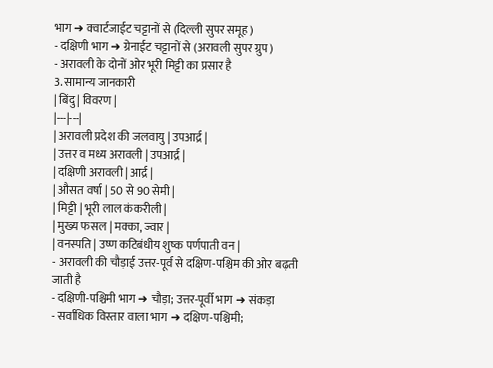भाग ➜ क्वार्टजाईट चट्टानों से (दिल्ली सुपर समूह)
- दक्षिणी भाग ➜ ग्रेनाईट चट्टानों से (अरावली सुपर ग्रुप)
- अरावली के दोनों ओर भूरी मिट्टी का प्रसार है
3. सामान्य जानकारी
| बिंदु | विवरण |
|---|---|
| अरावली प्रदेश की जलवायु | उपआर्द्र |
| उत्तर व मध्य अरावली | उपआर्द्र |
| दक्षिणी अरावली | आर्द्र |
| औसत वर्षा | 50 से 90 सेमी |
| मिट्टी | भूरी लाल कंकरीली |
| मुख्य फसल | मक्का, ज्वार |
| वनस्पति | उष्ण कटिबंधीय शुष्क पर्णपाती वन |
- अरावली की चौड़ाई उत्तर-पूर्व से दक्षिण-पश्चिम की ओर बढ़ती जाती है
- दक्षिणी-पश्चिमी भाग ➜ चौड़ा; उत्तर-पूर्वी भाग ➜ संकड़ा
- सर्वाधिक विस्तार वाला भाग ➜ दक्षिण-पश्चिमी;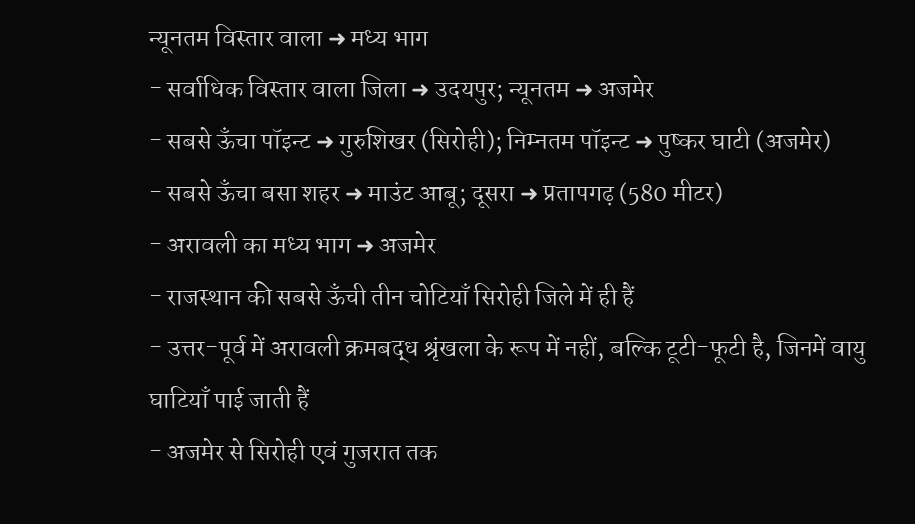न्यूनतम विस्तार वाला ➜ मध्य भाग
- सर्वाधिक विस्तार वाला जिला ➜ उदयपुर; न्यूनतम ➜ अजमेर
- सबसे ऊँचा पॉइन्ट ➜ गुरुशिखर (सिरोही); निम्नतम पॉइन्ट ➜ पुष्कर घाटी (अजमेर)
- सबसे ऊँचा बसा शहर ➜ माउंट आबू; दूसरा ➜ प्रतापगढ़ (580 मीटर)
- अरावली का मध्य भाग ➜ अजमेर
- राजस्थान की सबसे ऊँची तीन चोटियाँ सिरोही जिले में ही हैं
- उत्तर-पूर्व में अरावली क्रमबद्ध श्रृंखला के रूप में नहीं, बल्कि टूटी-फूटी है, जिनमें वायु घाटियाँ पाई जाती हैं
- अजमेर से सिरोही एवं गुजरात तक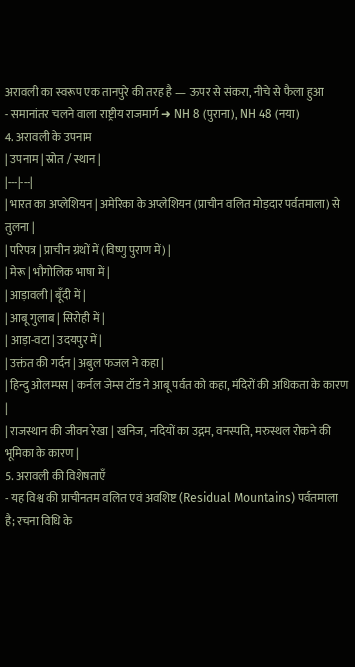अरावली का स्वरूप एक तानपुरे की तरह है — ऊपर से संकरा, नीचे से फैला हुआ
- समानांतर चलने वाला राष्ट्रीय राजमार्ग ➜ NH 8 (पुराना), NH 48 (नया)
4. अरावली के उपनाम
| उपनाम | स्रोत / स्थान |
|---|---|
| भारत का अप्लेशियन | अमेरिका के अप्लेशियन (प्राचीन वलित मोड़दार पर्वतमाला) से तुलना |
| परिपत्र | प्राचीन ग्रंथों में (विष्णु पुराण में) |
| मेरू | भौगोलिक भाषा में |
| आड़ावली | बूँदी में |
| आबू गुलाब | सिरोही में |
| आड़ा-वटा | उदयपुर में |
| उक्तंत की गर्दन | अबुल फजल ने कहा |
| हिन्दु ओलम्पस | कर्नल जेम्स टॉड ने आबू पर्वत को कहा, मंदिरों की अधिकता के कारण |
| राजस्थान की जीवन रेखा | खनिज, नदियों का उद्गम, वनस्पति, मरुस्थल रोकने की भूमिका के कारण |
5. अरावली की विशेषताएँ
- यह विश्व की प्राचीनतम वलित एवं अवशिष्ट (Residual Mountains) पर्वतमाला है; रचना विधि के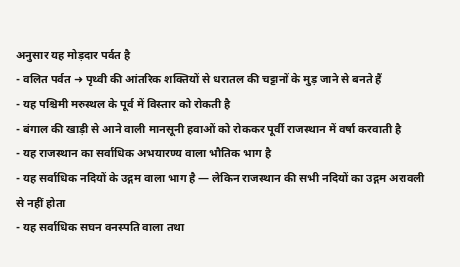अनुसार यह मोड़दार पर्वत है
- वलित पर्वत ➜ पृथ्वी की आंतरिक शक्तियों से धरातल की चट्टानों के मुड़ जाने से बनते हैं
- यह पश्चिमी मरुस्थल के पूर्व में विस्तार को रोकती है
- बंगाल की खाड़ी से आने वाली मानसूनी हवाओं को रोककर पूर्वी राजस्थान में वर्षा करवाती है
- यह राजस्थान का सर्वाधिक अभयारण्य वाला भौतिक भाग है
- यह सर्वाधिक नदियों के उद्गम वाला भाग है — लेकिन राजस्थान की सभी नदियों का उद्गम अरावली से नहीं होता
- यह सर्वाधिक सघन वनस्पति वाला तथा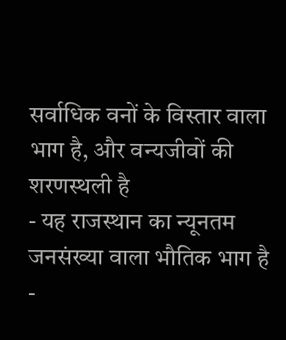सर्वाधिक वनों के विस्तार वाला भाग है, और वन्यजीवों की शरणस्थली है
- यह राजस्थान का न्यूनतम जनसंख्या वाला भौतिक भाग है
-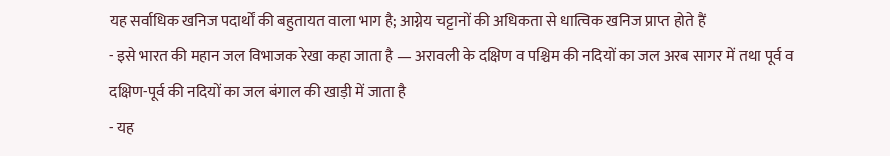यह सर्वाधिक खनिज पदार्थों की बहुतायत वाला भाग है; आग्नेय चट्टानों की अधिकता से धात्विक खनिज प्राप्त होते हैं
- इसे भारत की महान जल विभाजक रेखा कहा जाता है — अरावली के दक्षिण व पश्चिम की नदियों का जल अरब सागर में तथा पूर्व व दक्षिण-पूर्व की नदियों का जल बंगाल की खाड़ी में जाता है
- यह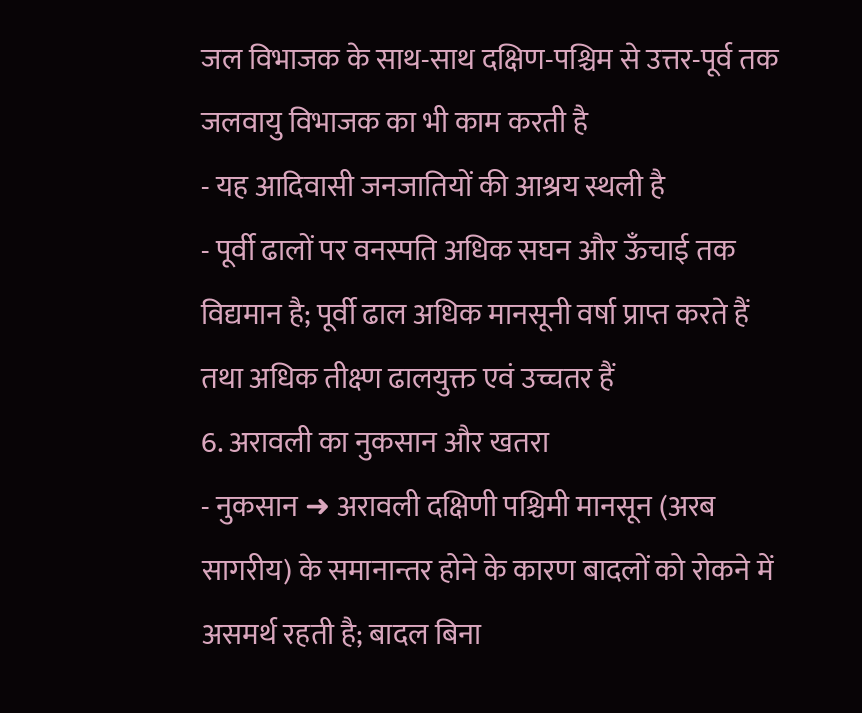जल विभाजक के साथ-साथ दक्षिण-पश्चिम से उत्तर-पूर्व तक जलवायु विभाजक का भी काम करती है
- यह आदिवासी जनजातियों की आश्रय स्थली है
- पूर्वी ढालों पर वनस्पति अधिक सघन और ऊँचाई तक विद्यमान है; पूर्वी ढाल अधिक मानसूनी वर्षा प्राप्त करते हैं तथा अधिक तीक्ष्ण ढालयुक्त एवं उच्चतर हैं
6. अरावली का नुकसान और खतरा
- नुकसान ➜ अरावली दक्षिणी पश्चिमी मानसून (अरब सागरीय) के समानान्तर होने के कारण बादलों को रोकने में असमर्थ रहती है; बादल बिना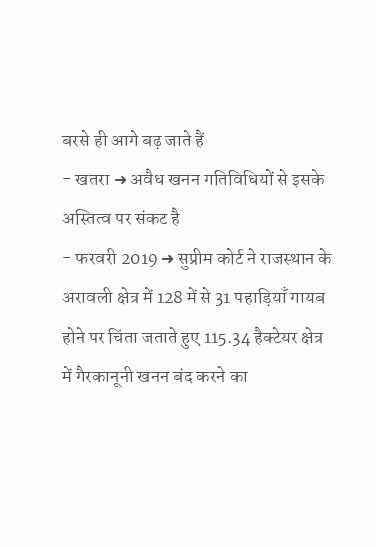बरसे ही आगे बढ़ जाते हैं
- खतरा ➜ अवैध खनन गतिविधियों से इसके अस्तित्व पर संकट है
- फरवरी 2019 ➜ सुप्रीम कोर्ट ने राजस्थान के अरावली क्षेत्र में 128 में से 31 पहाड़ियाँ गायब होने पर चिंता जताते हुए 115.34 हैक्टेयर क्षेत्र में गैरकानूनी खनन बंद करने का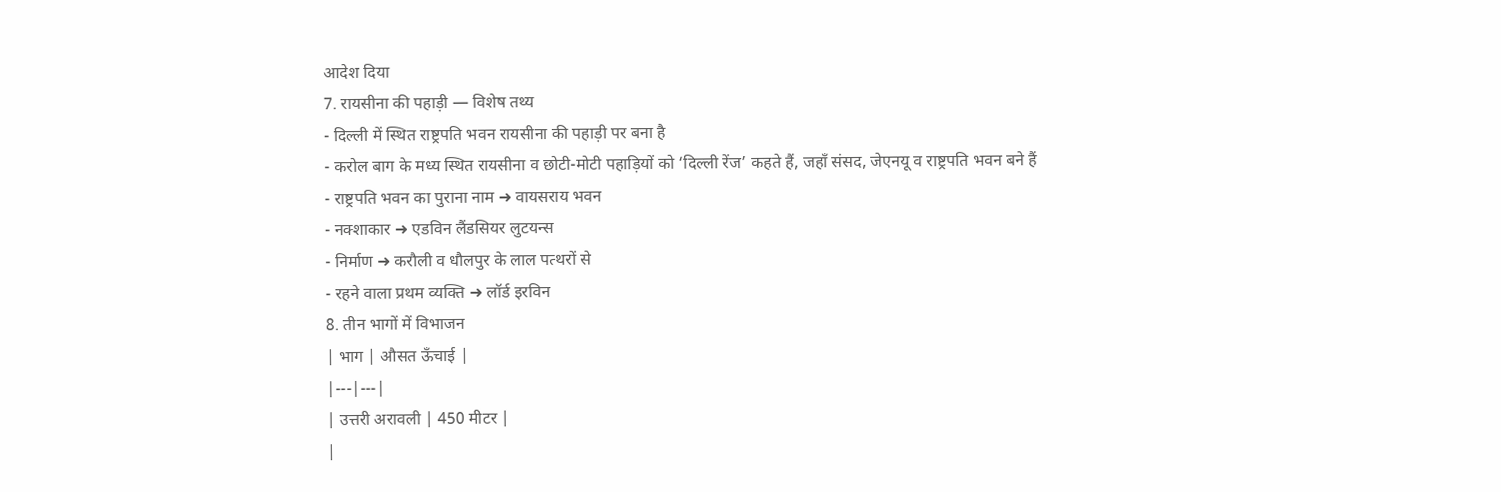आदेश दिया
7. रायसीना की पहाड़ी — विशेष तथ्य
- दिल्ली में स्थित राष्ट्रपति भवन रायसीना की पहाड़ी पर बना है
- करोल बाग के मध्य स्थित रायसीना व छोटी-मोटी पहाड़ियों को ‘दिल्ली रेंज’ कहते हैं, जहाँ संसद, जेएनयू व राष्ट्रपति भवन बने हैं
- राष्ट्रपति भवन का पुराना नाम ➜ वायसराय भवन
- नक्शाकार ➜ एडविन लैंडसियर लुटयन्स
- निर्माण ➜ करौली व धौलपुर के लाल पत्थरों से
- रहने वाला प्रथम व्यक्ति ➜ लॉर्ड इरविन
8. तीन भागों में विभाजन
| भाग | औसत ऊँचाई |
|---|---|
| उत्तरी अरावली | 450 मीटर |
|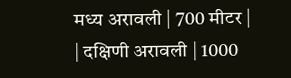मध्य अरावली | 700 मीटर |
| दक्षिणी अरावली | 1000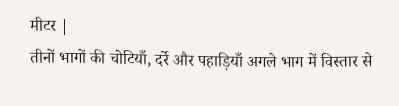मीटर |
तीनों भागों की चोटियाँ, दर्रे और पहाड़ियाँ अगले भाग में विस्तार से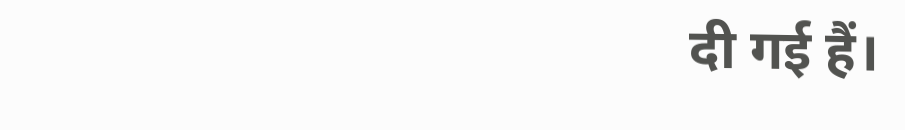दी गई हैं।